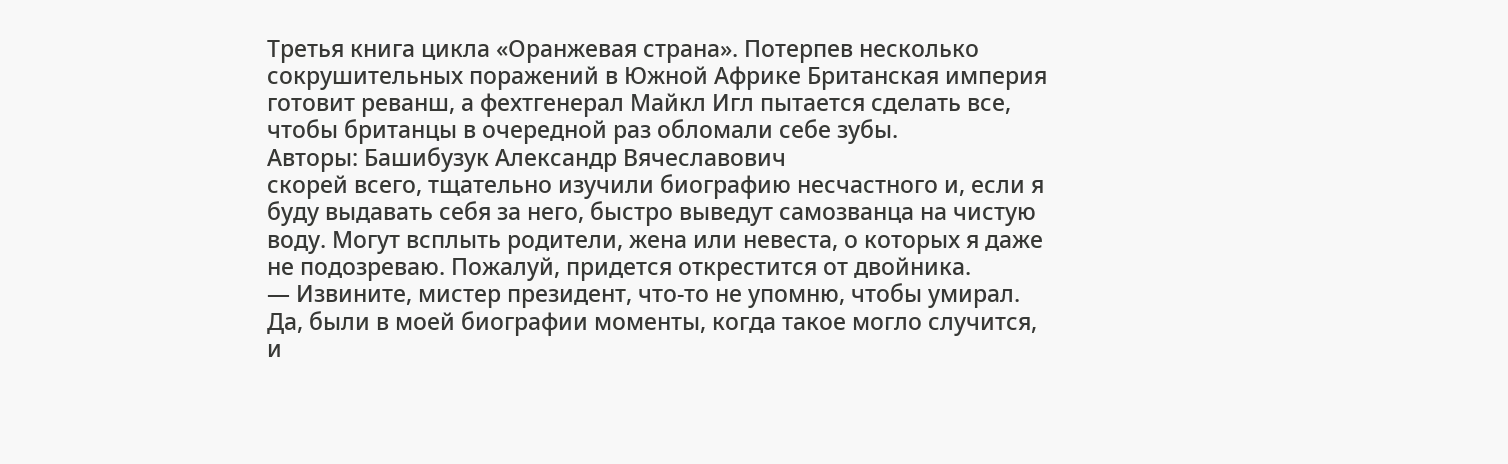Третья книга цикла «Оранжевая страна». Потерпев несколько сокрушительных поражений в Южной Африке Британская империя готовит реванш, а фехтгенерал Майкл Игл пытается сделать все, чтобы британцы в очередной раз обломали себе зубы.
Авторы: Башибузук Александр Вячеславович
скорей всего, тщательно изучили биографию несчастного и, если я буду выдавать себя за него, быстро выведут самозванца на чистую воду. Могут всплыть родители, жена или невеста, о которых я даже не подозреваю. Пожалуй, придется открестится от двойника.
— Извините, мистер президент, что-то не упомню, чтобы умирал. Да, были в моей биографии моменты, когда такое могло случится, и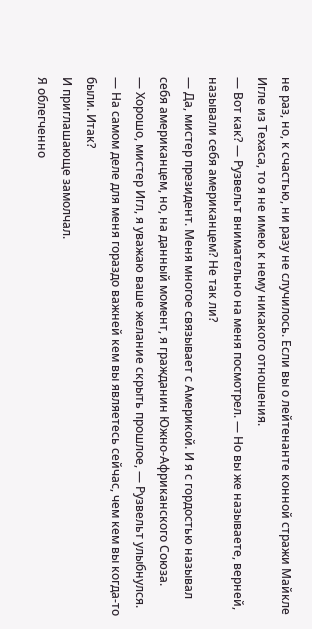не раз, но, к счастью, ни разу не случилось. Если вы о лейтенанте конной стражи Майкле Игле из Техаса, то я не имею к нему никакого отношения.
— Вот как? — Рузвельт внимательно на меня посмотрел. — Но вы же называете, верней, называли себя американцем? Не так ли?
— Да, мистер президент. Меня многое связывает с Америкой. И я с гордостью называл себя американцем, но, на данный момент, я гражданин Южно-Африканского Союза.
— Хорошо, мистер Игл, я уважаю ваше желание скрыть прошлое, — Рузвельт улыбнулся. — На самом деле для меня гораздо важней кем вы являетесь сейчас, чем кем вы когда-то были. Итак?
И приглашающе замолчал.
Я облегченно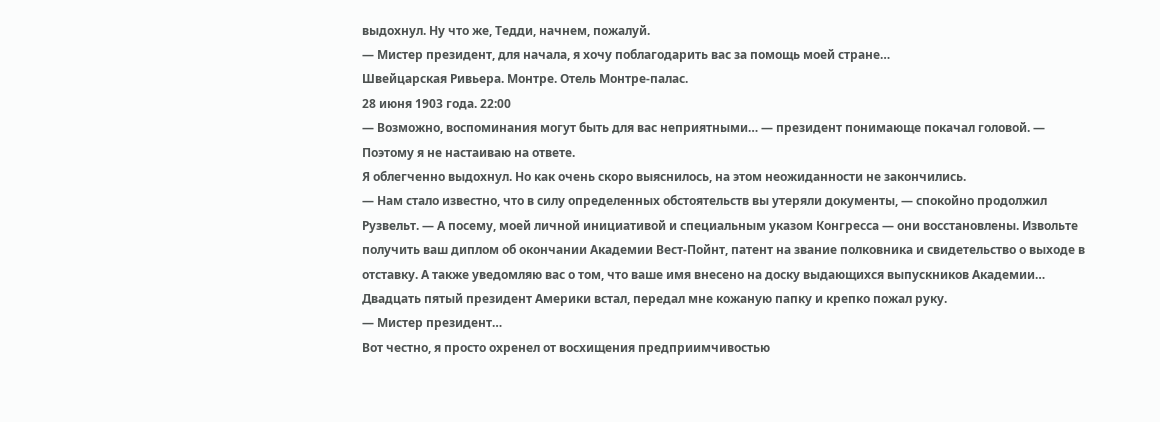выдохнул. Ну что же, Тедди, начнем, пожалуй.
— Мистер президент, для начала, я хочу поблагодарить вас за помощь моей стране…
Швейцарская Ривьера. Монтре. Отель Монтре-палас.
28 июня 1903 года. 22:00
— Возможно, воспоминания могут быть для вас неприятными… — президент понимающе покачал головой. — Поэтому я не настаиваю на ответе.
Я облегченно выдохнул. Но как очень скоро выяснилось, на этом неожиданности не закончились.
— Нам стало известно, что в силу определенных обстоятельств вы утеряли документы, — спокойно продолжил Рузвельт. — А посему, моей личной инициативой и специальным указом Конгресса — они восстановлены. Извольте получить ваш диплом об окончании Академии Вест-Пойнт, патент на звание полковника и свидетельство о выходе в отставку. А также уведомляю вас о том, что ваше имя внесено на доску выдающихся выпускников Академии…
Двадцать пятый президент Америки встал, передал мне кожаную папку и крепко пожал руку.
— Мистер президент…
Вот честно, я просто охренел от восхищения предприимчивостью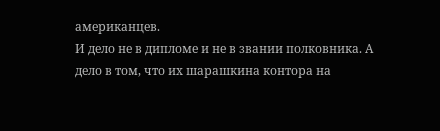американцев.
И дело не в дипломе и не в звании полковника. А дело в том, что их шарашкина контора на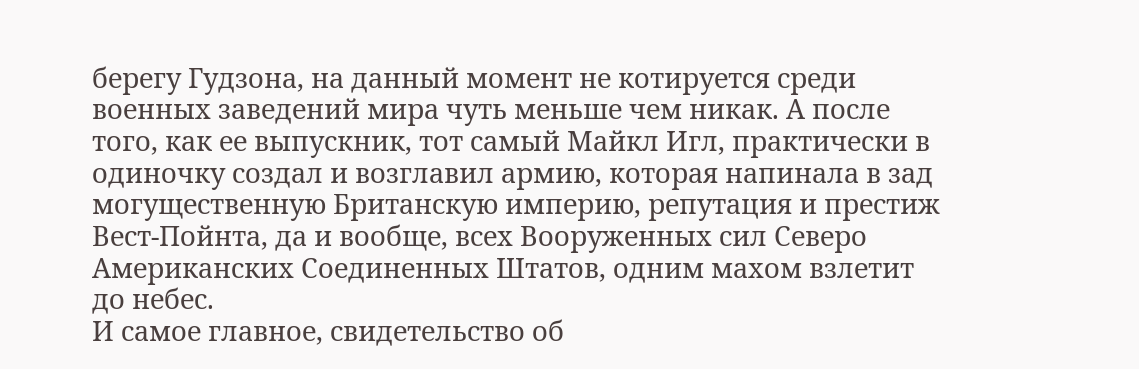берегу Гудзона, на данный момент не котируется среди военных заведений мира чуть меньше чем никак. А после того, как ее выпускник, тот самый Майкл Игл, практически в одиночку создал и возглавил армию, которая напинала в зад могущественную Британскую империю, репутация и престиж Вест-Пойнта, да и вообще, всех Вооруженных сил Северо Американских Соединенных Штатов, одним махом взлетит до небес.
И самое главное, свидетельство об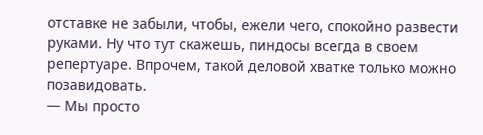отставке не забыли, чтобы, ежели чего, спокойно развести руками. Ну что тут скажешь, пиндосы всегда в своем репертуаре. Впрочем, такой деловой хватке только можно позавидовать.
— Мы просто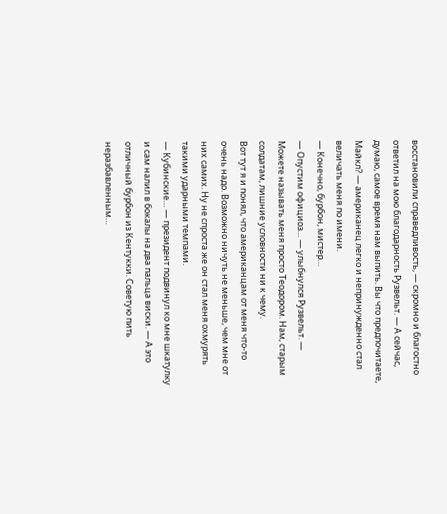восстановили справедливость, — скромно и благостно ответил на мою благодарность Рузвельт. — А сейчас, думаю, самое время нам выпить. Вы что предпочитаете, Майкл? — американец легко и непринужденно стал величать меня по имени.
— Конечно, бурбон, мистер…
— Опустим официоз… — улыбнулся Рузвельт. — Можете называть меня просто Теодором. Нам, старым солдатам, лишние условности ни к чему.
Вот тут я и понял, что американцам от меня что-то очень надо. Возможно ничуть не меньше, чем мне от них самих. Ну не спроста же он стал меня охмурять такими ударными темпами.
— Кубинские… — президент подвинул ко мне шкатулку и сам налил в бокалы на два пальца виски. — А это отличный бурбон из Кентукки. Советую пить неразбавленным…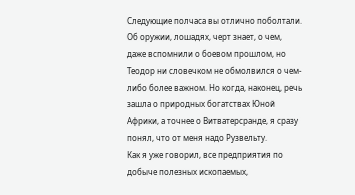Следующие полчаса вы отлично поболтали. Об оружии, лошадях, черт знает, о чем, даже вспомнили о боевом прошлом, но Теодор ни словечком не обмолвился о чем-либо более важном. Но когда, наконец, речь зашла о природных богатствах Юной Африки, а точнее о Витватерсранде, я сразу понял, что от меня надо Рузвельту.
Как я уже говорил, все предприятия по добыче полезных ископаемых,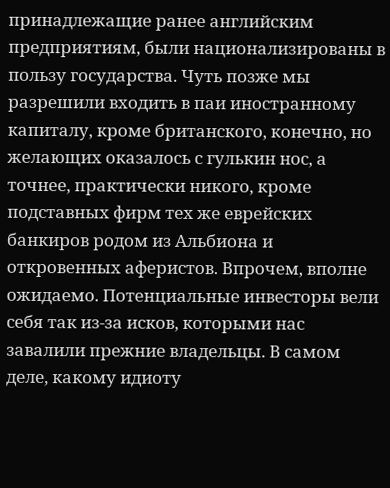принадлежащие ранее английским предприятиям, были национализированы в пользу государства. Чуть позже мы разрешили входить в паи иностранному капиталу, кроме британского, конечно, но желающих оказалось с гулькин нос, а точнее, практически никого, кроме подставных фирм тех же еврейских банкиров родом из Альбиона и откровенных аферистов. Впрочем, вполне ожидаемо. Потенциальные инвесторы вели себя так из-за исков, которыми нас завалили прежние владельцы. В самом деле, какому идиоту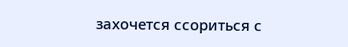захочется ссориться с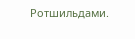Ротшильдами.